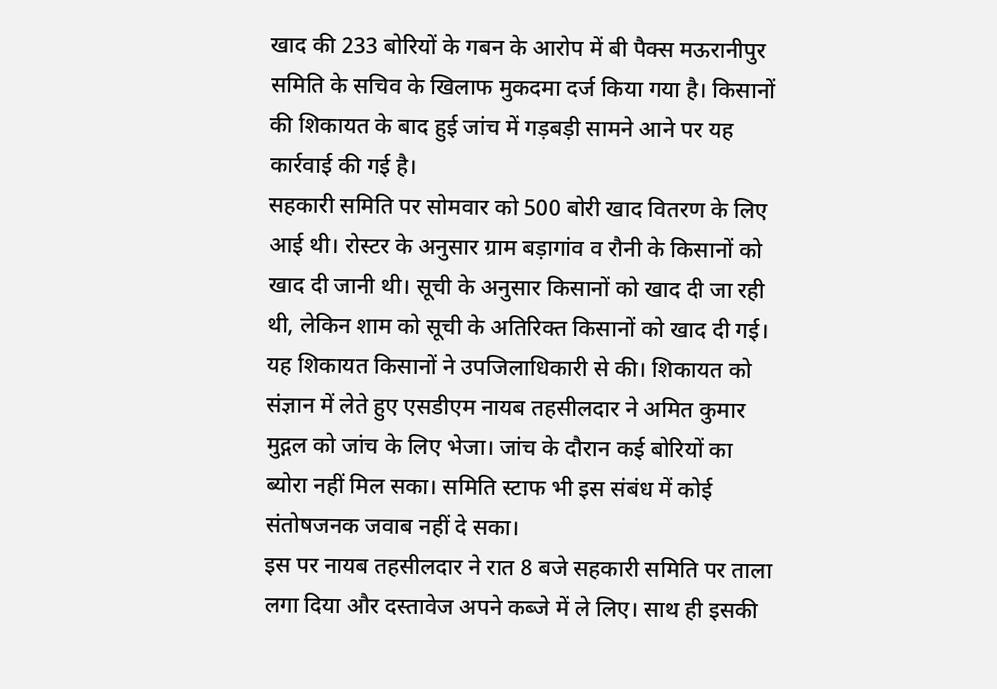खाद की 233 बोरियों के गबन के आरोप में बी पैक्स मऊरानीपुर समिति के सचिव के खिलाफ मुकदमा दर्ज किया गया है। किसानों की शिकायत के बाद हुई जांच में गड़बड़ी सामने आने पर यह कार्रवाई की गई है।
सहकारी समिति पर सोमवार को 500 बोरी खाद वितरण के लिए आई थी। रोस्टर के अनुसार ग्राम बड़ागांव व रौनी के किसानों को खाद दी जानी थी। सूची के अनुसार किसानों को खाद दी जा रही थी, लेकिन शाम को सूची के अतिरिक्त किसानों को खाद दी गई। यह शिकायत किसानों ने उपजिलाधिकारी से की। शिकायत को संज्ञान में लेते हुए एसडीएम नायब तहसीलदार ने अमित कुमार मुद्गल को जांच के लिए भेजा। जांच के दौरान कई बोरियों का ब्योरा नहीं मिल सका। समिति स्टाफ भी इस संबंध में कोई संतोषजनक जवाब नहीं दे सका।
इस पर नायब तहसीलदार ने रात 8 बजे सहकारी समिति पर ताला लगा दिया और दस्तावेज अपने कब्जे में ले लिए। साथ ही इसकी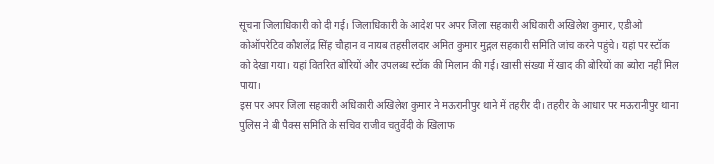सूचना जिलाधिकारी को दी गई। जिलाधिकारी के आदेश पर अपर जिला सहकारी अधिकारी अखिलेश कुमार, एडीओ कोऑपरेटिव कौशलेंद्र सिंह चौहान व नायब तहसीलदार अमित कुमार मुद्गल सहकारी समिति जांच करने पहुंचे। यहां पर स्टॉक को देखा गया। यहां वितरित बोरियों और उपलब्ध स्टॉक की मिलान की गई। खासी संख्या में खाद की बोरियों का ब्योरा नहीं मिल पाया।
इस पर अपर जिला सहकारी अधिकारी अखिलेश कुमार ने मऊरानीपुर थाने में तहरीर दी। तहरीर के आधार पर मऊरानीपुर थाना पुलिस ने बी पैक्स समिति के सचिव राजीव चतुर्वेदी के खिलाफ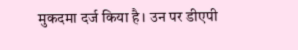मुकदमा दर्ज किया है। उन पर डीएपी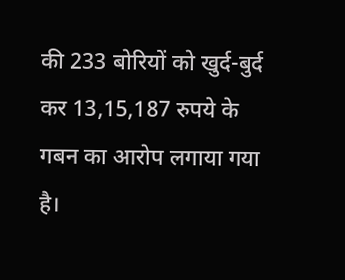की 233 बोरियों को खुर्द-बुर्द कर 13,15,187 रुपये के गबन का आरोप लगाया गया है।